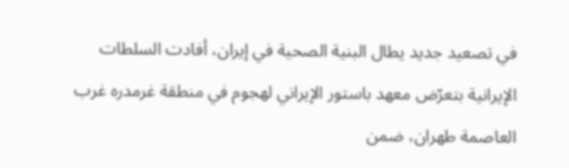في تصعيد جديد يطال البنية الصحية في إيران، أفادت السلطات الإيرانية بتعرّض معهد باستور الإيراني لهجوم في منطقة غرمدره غرب العاصمة طهران، ضمن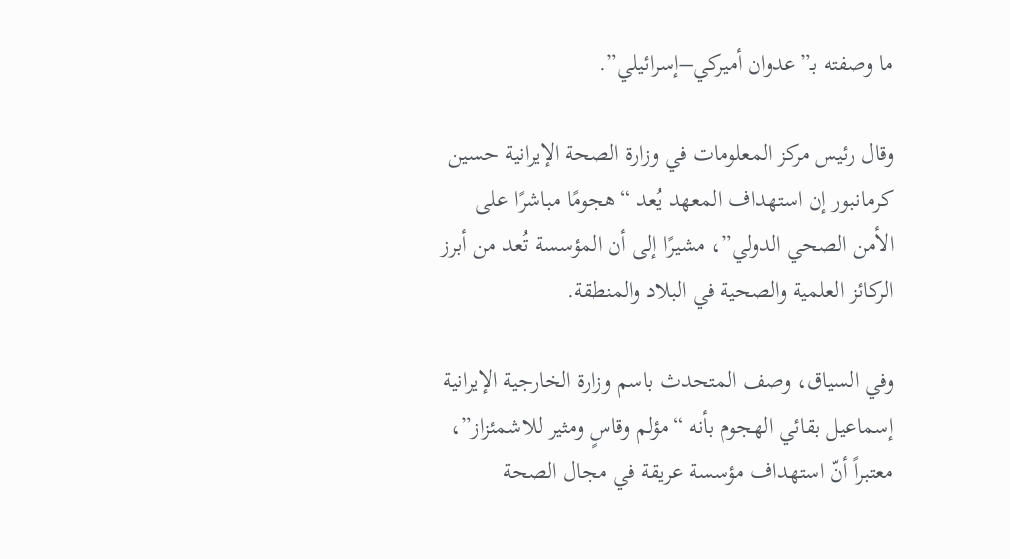ما وصفته بـ”عدوان أميركي–إسرائيلي”.

وقال رئيس مركز المعلومات في وزارة الصحة الإيرانية حسين كرمانبور إن استهداف المعهد يُعد “هجومًا مباشرًا على الأمن الصحي الدولي”، مشيرًا إلى أن المؤسسة تُعد من أبرز الركائز العلمية والصحية في البلاد والمنطقة.

وفي السياق، وصف المتحدث باسم وزارة الخارجية الإيرانية إسماعيل بقائي الهجوم بأنه “مؤلم وقاسٍ ومثير للاشمئزاز”، معتبراً أنّ استهداف مؤسسة عريقة في مجال الصحة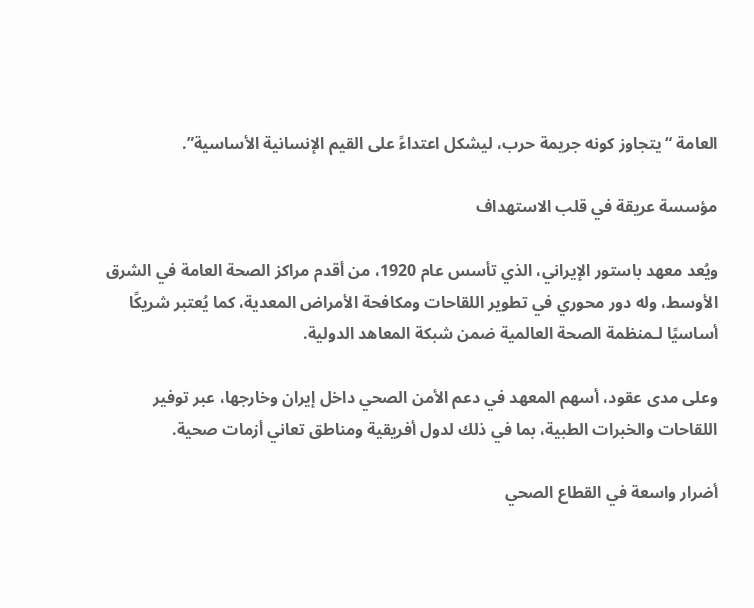العامة “يتجاوز كونه جريمة حرب، ليشكل اعتداءً على القيم الإنسانية الأساسية”.

مؤسسة عريقة في قلب الاستهداف

ويُعد معهد باستور الإيراني، الذي تأسس عام 1920، من أقدم مراكز الصحة العامة في الشرق الأوسط، وله دور محوري في تطوير اللقاحات ومكافحة الأمراض المعدية، كما يُعتبر شريكًا أساسيًا لـمنظمة الصحة العالمية ضمن شبكة المعاهد الدولية.

وعلى مدى عقود، أسهم المعهد في دعم الأمن الصحي داخل إيران وخارجها، عبر توفير اللقاحات والخبرات الطبية، بما في ذلك لدول أفريقية ومناطق تعاني أزمات صحية.

أضرار واسعة في القطاع الصحي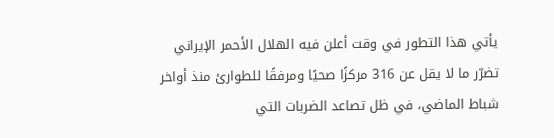يأتي هذا التطور في وقت أعلن فيه الهلال الأحمر الإيراني تضرّر ما لا يقل عن 316 مركزًا صحيًا ومرفقًا للطوارئ منذ أواخر شباط الماضي، في ظل تصاعد الضربات التي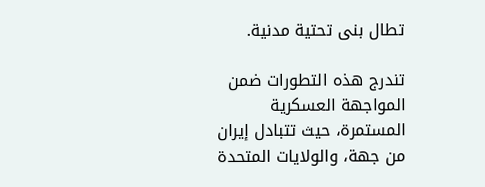تطال بنى تحتية مدنية.

تندرج هذه التطورات ضمن المواجهة العسكرية المستمرة، حيث تتبادل إيران من جهة، والولايات المتحدة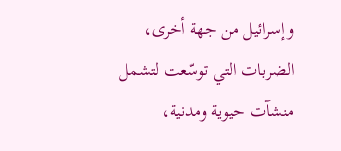وإسرائيل من جهة أخرى، الضربات التي توسّعت لتشمل منشآت حيوية ومدنية،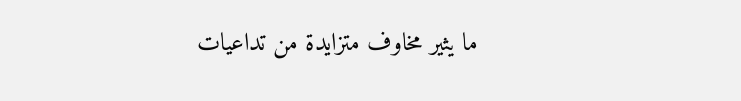ما يثير مخاوف متزايدة من تداعيات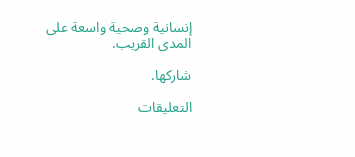إنسانية وصحية واسعة على المدى القريب.

شاركها.

التعليقات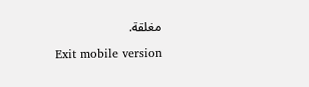مغلقة.

Exit mobile version